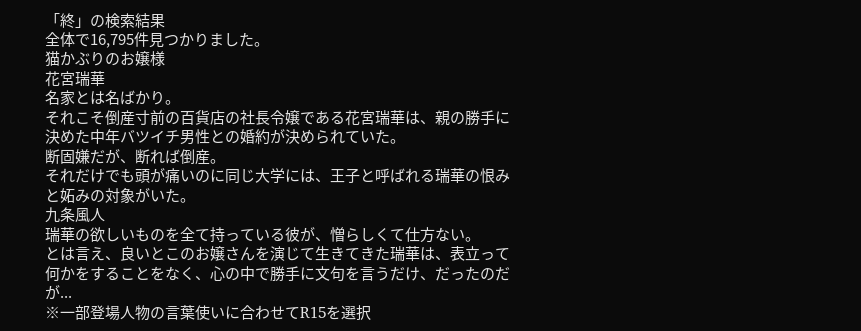「終」の検索結果
全体で16,795件見つかりました。
猫かぶりのお嬢様
花宮瑞華
名家とは名ばかり。
それこそ倒産寸前の百貨店の社長令嬢である花宮瑞華は、親の勝手に決めた中年バツイチ男性との婚約が決められていた。
断固嫌だが、断れば倒産。
それだけでも頭が痛いのに同じ大学には、王子と呼ばれる瑞華の恨みと妬みの対象がいた。
九条風人
瑞華の欲しいものを全て持っている彼が、憎らしくて仕方ない。
とは言え、良いとこのお嬢さんを演じて生きてきた瑞華は、表立って何かをすることをなく、心の中で勝手に文句を言うだけ、だったのだが...
※一部登場人物の言葉使いに合わせてR15を選択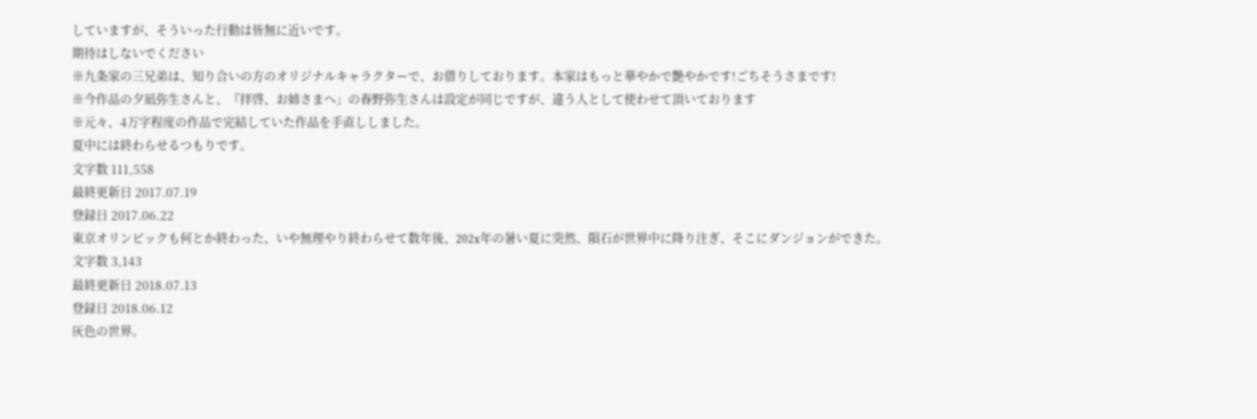していますが、そういった行動は皆無に近いです。
期待はしないでください
※九条家の三兄弟は、知り合いの方のオリジナルキャラクターで、お借りしております。本家はもっと華やかで艶やかです!ごちそうさまです!
※今作品の夕凪弥生さんと、『拝啓、お姉さまへ」の春野弥生さんは設定が同じですが、違う人として使わせて頂いております
※元々、4万字程度の作品で完結していた作品を手直ししました。
夏中には終わらせるつもりです。
文字数 111,558
最終更新日 2017.07.19
登録日 2017.06.22
東京オリンピックも何とか終わった、いや無理やり終わらせて数年後、202x年の暑い夏に突然、隕石が世界中に降り注ぎ、そこにダンジョンができた。
文字数 3,143
最終更新日 2018.07.13
登録日 2018.06.12
灰色の世界。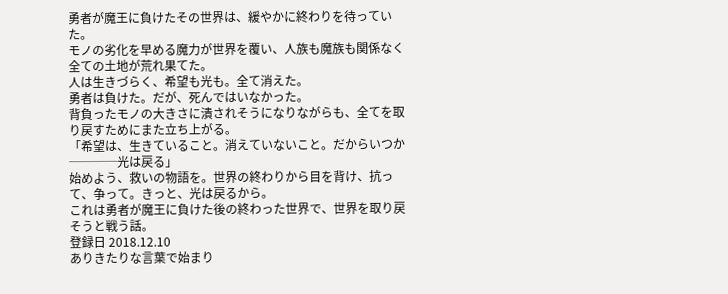勇者が魔王に負けたその世界は、緩やかに終わりを待っていた。
モノの劣化を早める魔力が世界を覆い、人族も魔族も関係なく全ての土地が荒れ果てた。
人は生きづらく、希望も光も。全て消えた。
勇者は負けた。だが、死んではいなかった。
背負ったモノの大きさに潰されそうになりながらも、全てを取り戻すためにまた立ち上がる。
「希望は、生きていること。消えていないこと。だからいつか────光は戻る」
始めよう、救いの物語を。世界の終わりから目を背け、抗って、争って。きっと、光は戻るから。
これは勇者が魔王に負けた後の終わった世界で、世界を取り戻そうと戦う話。
登録日 2018.12.10
ありきたりな言葉で始まり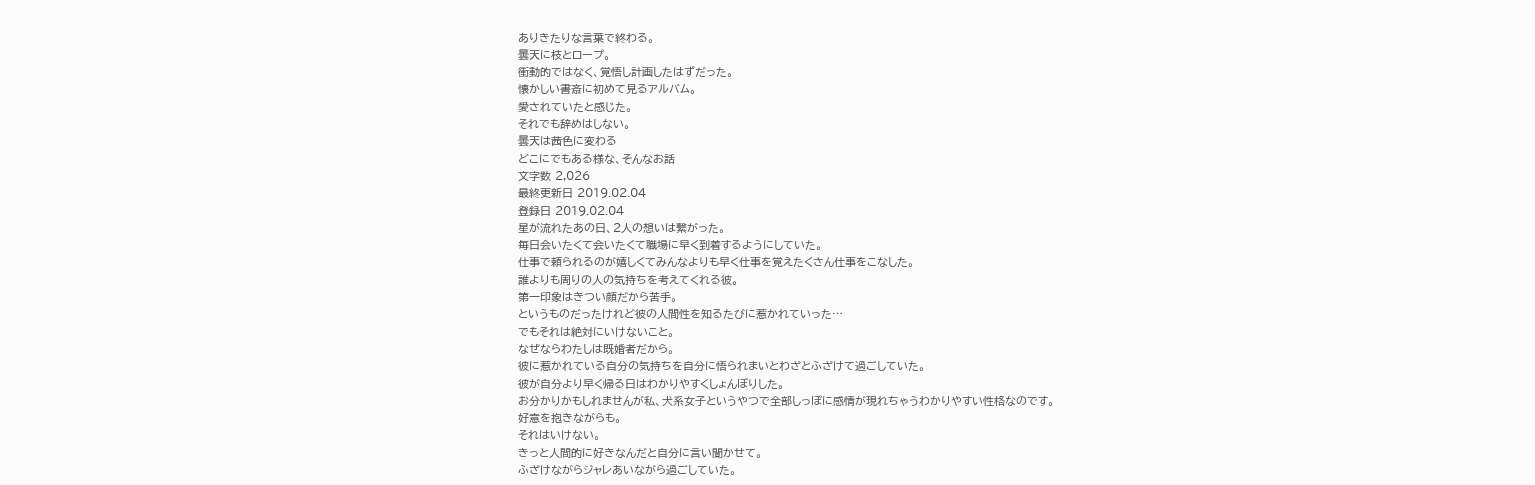ありきたりな言葉で終わる。
曇天に枝とロープ。
衝動的ではなく、覚悟し計画したはずだった。
懐かしい書斎に初めて見るアルバム。
愛されていたと感じた。
それでも辞めはしない。
曇天は茜色に変わる
どこにでもある様な、そんなお話
文字数 2,026
最終更新日 2019.02.04
登録日 2019.02.04
星が流れたあの日、2人の想いは繋がった。
毎日会いたくて会いたくて職場に早く到着するようにしていた。
仕事で頼られるのが嬉しくてみんなよりも早く仕事を覚えたくさん仕事をこなした。
誰よりも周りの人の気持ちを考えてくれる彼。
第一印象はきつい顔だから苦手。
というものだったけれど彼の人間性を知るたびに惹かれていった…
でもそれは絶対にいけないこと。
なぜならわたしは既婚者だから。
彼に惹かれている自分の気持ちを自分に悟られまいとわざとふざけて過ごしていた。
彼が自分より早く帰る日はわかりやすくしょんぼりした。
お分かりかもしれませんが私、犬系女子というやつで全部しっぽに感情が現れちゃうわかりやすい性格なのです。
好意を抱きながらも。
それはいけない。
きっと人間的に好きなんだと自分に言い聞かせて。
ふざけながらジャレあいながら過ごしていた。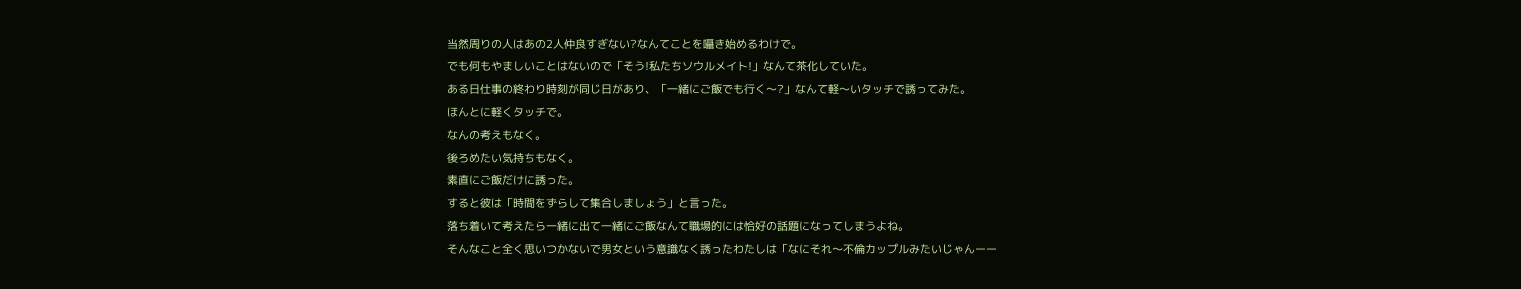当然周りの人はあの2人仲良すぎない?なんてことを囁き始めるわけで。
でも何もやましいことはないので「そう!私たちソウルメイト!」なんて茶化していた。
ある日仕事の終わり時刻が同じ日があり、「一緒にご飯でも行く〜?」なんて軽〜いタッチで誘ってみた。
ほんとに軽くタッチで。
なんの考えもなく。
後ろめたい気持ちもなく。
素直にご飯だけに誘った。
すると彼は「時間をずらして集合しましょう」と言った。
落ち着いて考えたら一緒に出て一緒にご飯なんて職場的には恰好の話題になってしまうよね。
そんなこと全く思いつかないで男女という意識なく誘ったわたしは「なにそれ〜不倫カップルみたいじゃんーー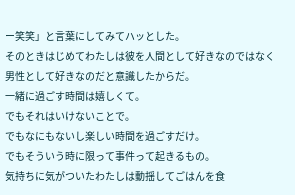ー笑笑」と言葉にしてみてハッとした。
そのときはじめてわたしは彼を人間として好きなのではなく男性として好きなのだと意識したからだ。
一緒に過ごす時間は嬉しくて。
でもそれはいけないことで。
でもなにもないし楽しい時間を過ごすだけ。
でもそういう時に限って事件って起きるもの。
気持ちに気がついたわたしは動揺してごはんを食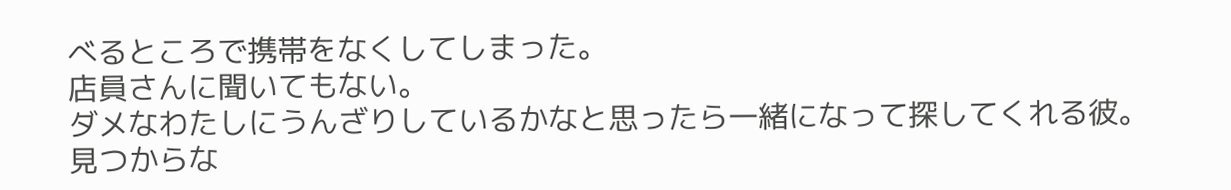べるところで携帯をなくしてしまった。
店員さんに聞いてもない。
ダメなわたしにうんざりしているかなと思ったら一緒になって探してくれる彼。
見つからな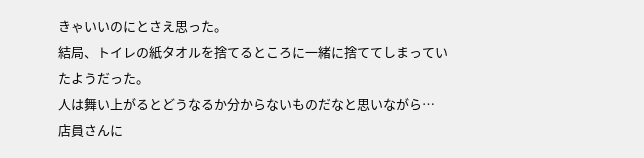きゃいいのにとさえ思った。
結局、トイレの紙タオルを捨てるところに一緒に捨ててしまっていたようだった。
人は舞い上がるとどうなるか分からないものだなと思いながら…
店員さんに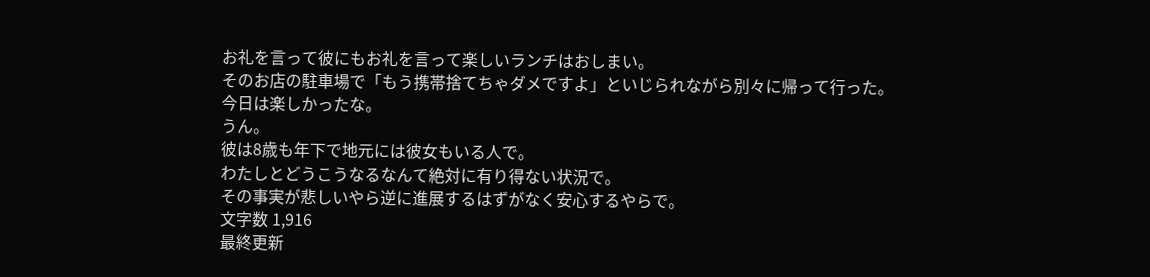お礼を言って彼にもお礼を言って楽しいランチはおしまい。
そのお店の駐車場で「もう携帯捨てちゃダメですよ」といじられながら別々に帰って行った。
今日は楽しかったな。
うん。
彼は8歳も年下で地元には彼女もいる人で。
わたしとどうこうなるなんて絶対に有り得ない状況で。
その事実が悲しいやら逆に進展するはずがなく安心するやらで。
文字数 1,916
最終更新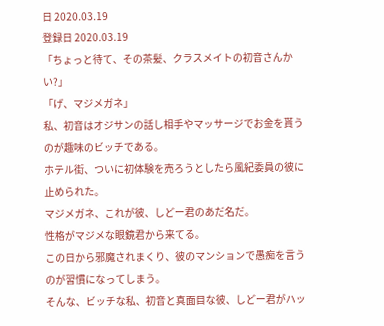日 2020.03.19
登録日 2020.03.19
「ちょっと待て、その茶髪、クラスメイトの初音さんかい?」
「げ、マジメガネ」
私、初音はオジサンの話し相手やマッサージでお金を貰うのが趣味のビッチである。
ホテル街、ついに初体験を売ろうとしたら風紀委員の彼に止められた。
マジメガネ、これが彼、しどー君のあだ名だ。
性格がマジメな眼鏡君から来てる。
この日から邪魔されまくり、彼のマンションで愚痴を言うのが習慣になってしまう。
そんな、ビッチな私、初音と真面目な彼、しどー君がハッ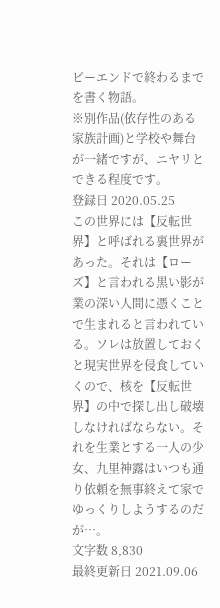ピーエンドで終わるまでを書く物語。
※別作品(依存性のある家族計画)と学校や舞台が一緒ですが、ニヤリとできる程度です。
登録日 2020.05.25
この世界には【反転世界】と呼ばれる裏世界があった。それは【ローズ】と言われる黒い影が業の深い人間に憑くことで生まれると言われている。ソレは放置しておくと現実世界を侵食していくので、核を【反転世界】の中で探し出し破壊しなければならない。それを生業とする一人の少女、九里神露はいつも通り依頼を無事終えて家でゆっくりしようするのだが…。
文字数 8,830
最終更新日 2021.09.06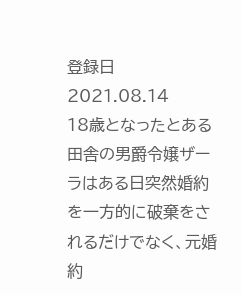登録日 2021.08.14
18歳となったとある田舎の男爵令嬢ザーラはある日突然婚約を一方的に破棄をされるだけでなく、元婚約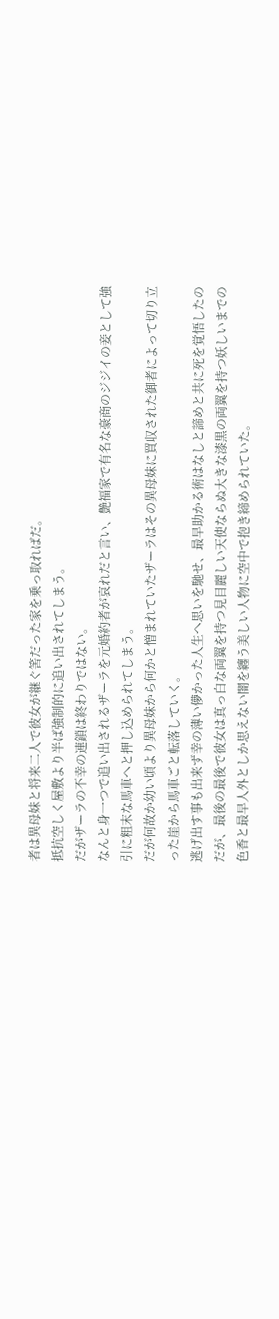者は異母妹と将来二人で彼女が継ぐ筈だった家を乗っ取ればだ。
抵抗空しく屋敷より半ば強制的に追い出されてしまう。
だがザーラの不幸の連鎖は終わりではない。
なんと身一つで追い出されるザーラを元婚約者が哀れだと言い、艶福家で有名な豪商のジジイの妾として強引に粗末な馬車へと押し込められてしまう。
だが何故か幼い頃より異母妹から何かと憎まれていたザーラはその異母妹に買収された御者によって切り立った崖から馬車ごと転落していく。
逃げ出す事も出来ず幸の薄い儚かった人生へ思いを馳せ、最早助かる術はなしと諦めと共に死を覚悟したのだが、最後の最後で彼女は真っ白な両翼を持つ見目麗しい天使ならぬ大きな漆黒の両翼を持つ妖しいまでの色香と最早人外としか思えない闇を纏う美しい人物に空中で抱き締められていた。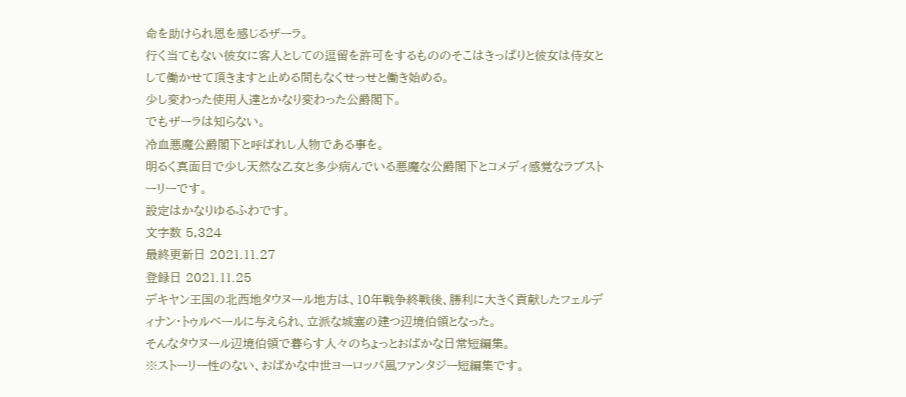命を助けられ恩を感じるザーラ。
行く当てもない彼女に客人としての逗留を許可をするもののそこはきっぱりと彼女は侍女として働かせて頂きますと止める間もなくせっせと働き始める。
少し変わった使用人達とかなり変わった公爵閣下。
でもザーラは知らない。
冷血悪魔公爵閣下と呼ばれし人物である事を。
明るく真面目で少し天然な乙女と多少病んでいる悪魔な公爵閣下とコメディ感覚なラブストーリーです。
設定はかなりゆるふわです。
文字数 5,324
最終更新日 2021.11.27
登録日 2021.11.25
デキヤン王国の北西地タウヌール地方は、10年戦争終戦後、勝利に大きく貢献したフェルディナン・トゥルベールに与えられ、立派な城塞の建つ辺境伯領となった。
そんなタウヌール辺境伯領で暮らす人々のちょっとおばかな日常短編集。
※ストーリー性のない、おばかな中世ヨーロッパ風ファンタジー短編集です。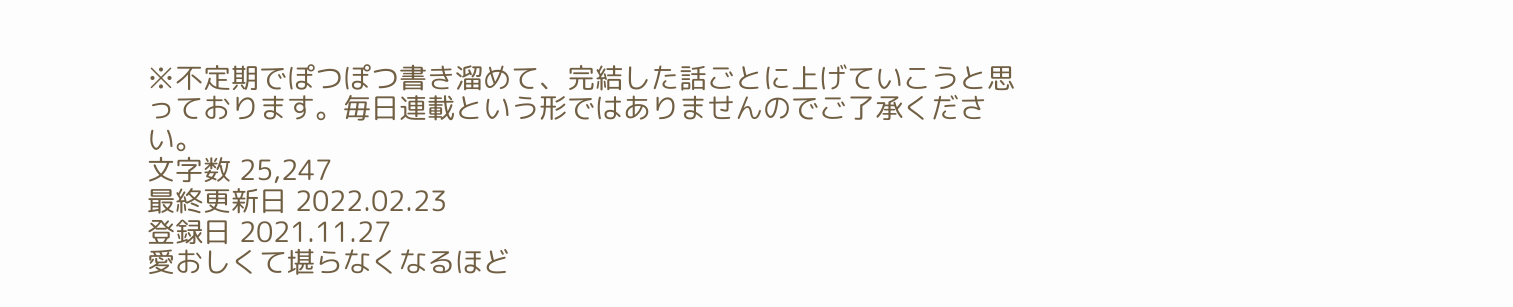※不定期でぽつぽつ書き溜めて、完結した話ごとに上げていこうと思っております。毎日連載という形ではありませんのでご了承ください。
文字数 25,247
最終更新日 2022.02.23
登録日 2021.11.27
愛おしくて堪らなくなるほど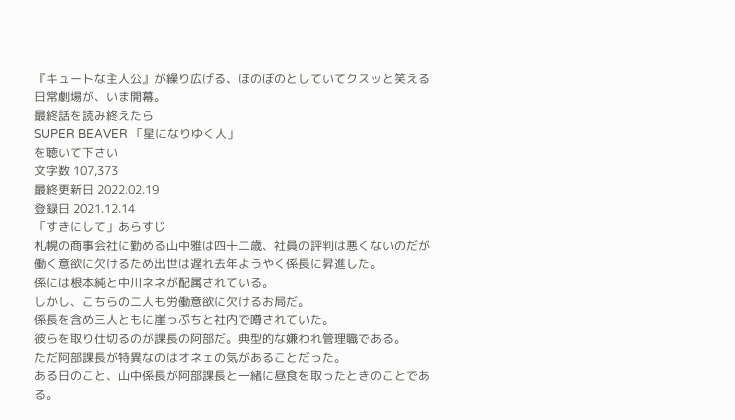『キュートな主人公』が繰り広げる、ほのぼのとしていてクスッと笑える日常劇場が、いま開幕。
最終話を読み終えたら
SUPER BEAVER 「星になりゆく人」
を聴いて下さい
文字数 107,373
最終更新日 2022.02.19
登録日 2021.12.14
「すきにして」あらすじ
札幌の商事会社に勤める山中雅は四十二歳、社員の評判は悪くないのだが働く意欲に欠けるため出世は遅れ去年ようやく係長に昇進した。
係には根本純と中川ネネが配属されている。
しかし、こちらの二人も労働意欲に欠けるお局だ。
係長を含め三人ともに崖っぷちと社内で噂されていた。
彼らを取り仕切るのが課長の阿部だ。典型的な嫌われ管理職である。
ただ阿部課長が特異なのはオネェの気があることだった。
ある日のこと、山中係長が阿部課長と一緒に昼食を取ったときのことである。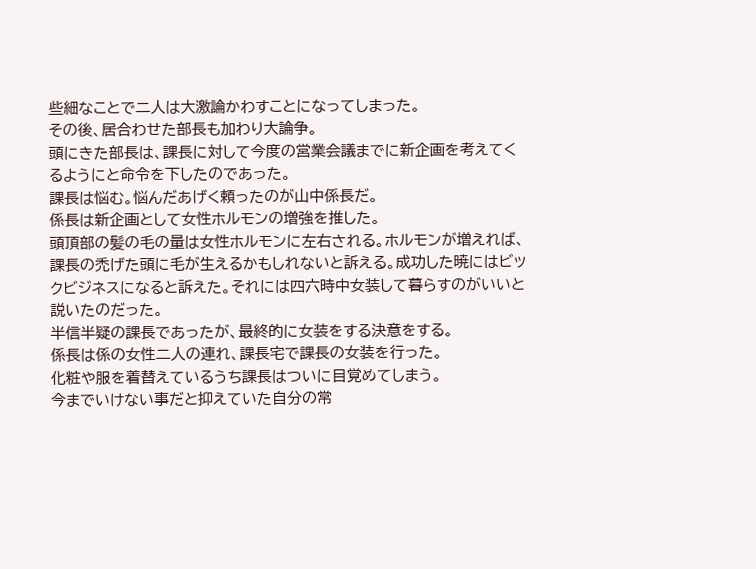些細なことで二人は大激論かわすことになってしまった。
その後、居合わせた部長も加わり大論争。
頭にきた部長は、課長に対して今度の営業会議までに新企画を考えてくるようにと命令を下したのであった。
課長は悩む。悩んだあげく頼ったのが山中係長だ。
係長は新企画として女性ホルモンの増強を推した。
頭頂部の髪の毛の量は女性ホルモンに左右される。ホルモンが増えれば、課長の禿げた頭に毛が生えるかもしれないと訴える。成功した暁にはビックビジネスになると訴えた。それには四六時中女装して暮らすのがいいと説いたのだった。
半信半疑の課長であったが、最終的に女装をする決意をする。
係長は係の女性二人の連れ、課長宅で課長の女装を行った。
化粧や服を着替えているうち課長はついに目覚めてしまう。
今までいけない事だと抑えていた自分の常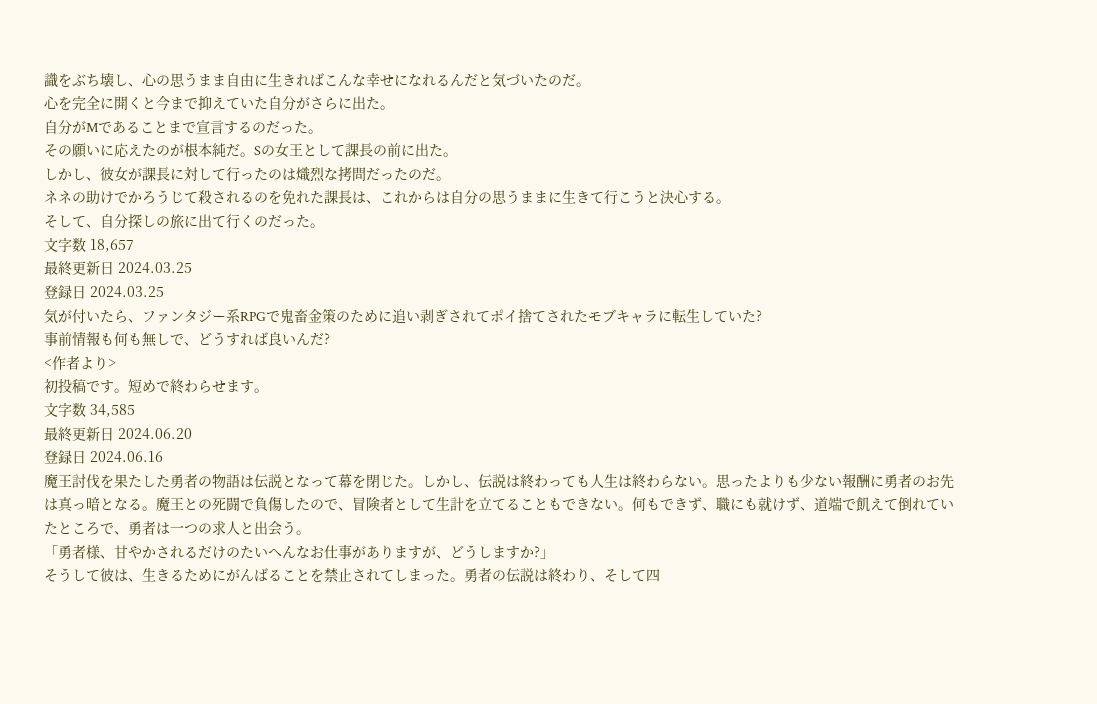識をぶち壊し、心の思うまま自由に生きればこんな幸せになれるんだと気づいたのだ。
心を完全に開くと今まで抑えていた自分がさらに出た。
自分がMであることまで宣言するのだった。
その願いに応えたのが根本純だ。Sの女王として課長の前に出た。
しかし、彼女が課長に対して行ったのは熾烈な拷問だったのだ。
ネネの助けでかろうじて殺されるのを免れた課長は、これからは自分の思うままに生きて行こうと決心する。
そして、自分探しの旅に出て行くのだった。
文字数 18,657
最終更新日 2024.03.25
登録日 2024.03.25
気が付いたら、ファンタジー系RPGで鬼畜金策のために追い剥ぎされてポイ捨てされたモブキャラに転生していた?
事前情報も何も無しで、どうすれば良いんだ?
<作者より>
初投稿です。短めで終わらせます。
文字数 34,585
最終更新日 2024.06.20
登録日 2024.06.16
魔王討伐を果たした勇者の物語は伝説となって幕を閉じた。しかし、伝説は終わっても人生は終わらない。思ったよりも少ない報酬に勇者のお先は真っ暗となる。魔王との死闘で負傷したので、冒険者として生計を立てることもできない。何もできず、職にも就けず、道端で飢えて倒れていたところで、勇者は一つの求人と出会う。
「勇者様、甘やかされるだけのたいへんなお仕事がありますが、どうしますか?」
そうして彼は、生きるためにがんばることを禁止されてしまった。勇者の伝説は終わり、そして四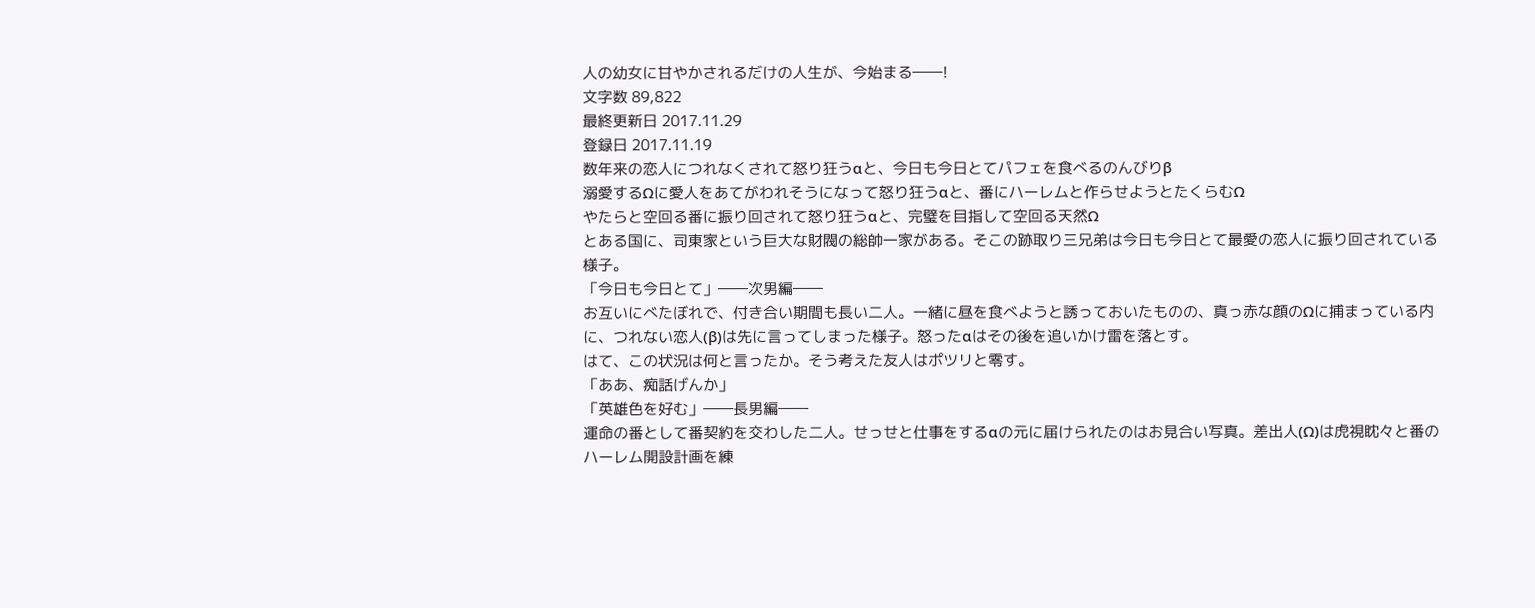人の幼女に甘やかされるだけの人生が、今始まる――!
文字数 89,822
最終更新日 2017.11.29
登録日 2017.11.19
数年来の恋人につれなくされて怒り狂うαと、今日も今日とてパフェを食べるのんびりβ
溺愛するΩに愛人をあてがわれそうになって怒り狂うαと、番にハーレムと作らせようとたくらむΩ
やたらと空回る番に振り回されて怒り狂うαと、完璧を目指して空回る天然Ω
とある国に、司東家という巨大な財閥の総帥一家がある。そこの跡取り三兄弟は今日も今日とて最愛の恋人に振り回されている様子。
「今日も今日とて」――次男編――
お互いにべたぼれで、付き合い期間も長い二人。一緒に昼を食べようと誘っておいたものの、真っ赤な顔のΩに捕まっている内に、つれない恋人(β)は先に言ってしまった様子。怒ったαはその後を追いかけ雷を落とす。
はて、この状況は何と言ったか。そう考えた友人はポツリと零す。
「ああ、痴話げんか」
「英雄色を好む」――長男編――
運命の番として番契約を交わした二人。せっせと仕事をするαの元に届けられたのはお見合い写真。差出人(Ω)は虎視眈々と番のハーレム開設計画を練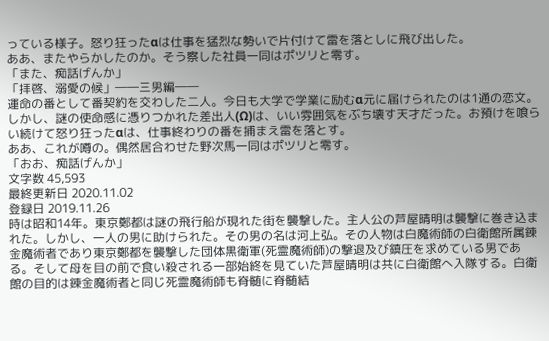っている様子。怒り狂ったαは仕事を猛烈な勢いで片付けて雷を落としに飛び出した。
ああ、またやらかしたのか。そう察した社員一同はポツリと零す。
「また、痴話げんか」
「拝啓、溺愛の候」――三男編――
運命の番として番契約を交わした二人。今日も大学で学業に励むα元に届けられたのは1通の恋文。しかし、謎の使命感に憑りつかれた差出人(Ω)は、いい雰囲気をぶち壊す天才だった。お預けを喰らい続けて怒り狂ったαは、仕事終わりの番を捕まえ雷を落とす。
ああ、これが噂の。偶然居合わせた野次馬一同はポツリと零す。
「おお、痴話げんか」
文字数 45,593
最終更新日 2020.11.02
登録日 2019.11.26
時は昭和14年。東京鄭都は謎の飛行船が現れた街を襲撃した。主人公の芦屋晴明は襲撃に巻き込まれた。しかし、一人の男に助けられた。その男の名は河上弘。その人物は白魔術師の白衛館所属錬金魔術者であり東京鄭都を襲撃した団体黒衛軍(死霊魔術師)の撃退及び鎮圧を求めている男である。そして母を目の前で食い殺される一部始終を見ていた芦屋晴明は共に白衛館へ入隊する。白衛館の目的は錬金魔術者と同じ死霊魔術師も脊髄に脊髄結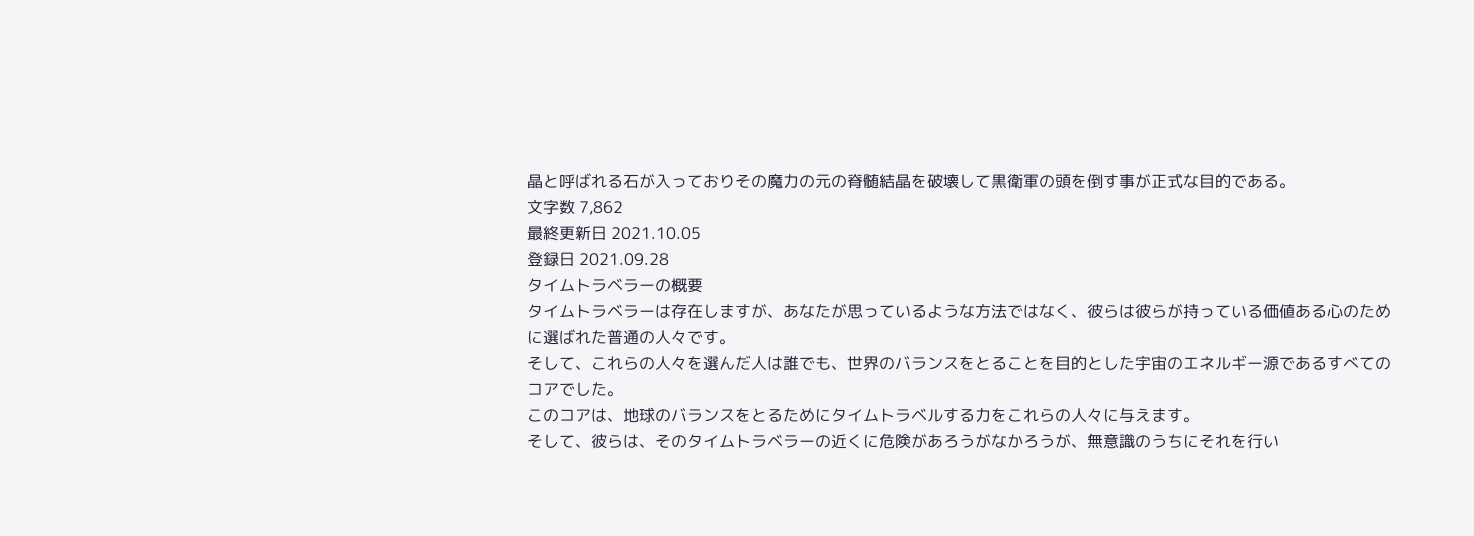晶と呼ばれる石が入っておりその魔力の元の脊髄結晶を破壊して黒衛軍の頭を倒す事が正式な目的である。
文字数 7,862
最終更新日 2021.10.05
登録日 2021.09.28
タイムトラベラーの概要
タイムトラベラーは存在しますが、あなたが思っているような方法ではなく、彼らは彼らが持っている価値ある心のために選ばれた普通の人々です。
そして、これらの人々を選んだ人は誰でも、世界のバランスをとることを目的とした宇宙のエネルギー源であるすべてのコアでした。
このコアは、地球のバランスをとるためにタイムトラベルする力をこれらの人々に与えます。
そして、彼らは、そのタイムトラベラーの近くに危険があろうがなかろうが、無意識のうちにそれを行い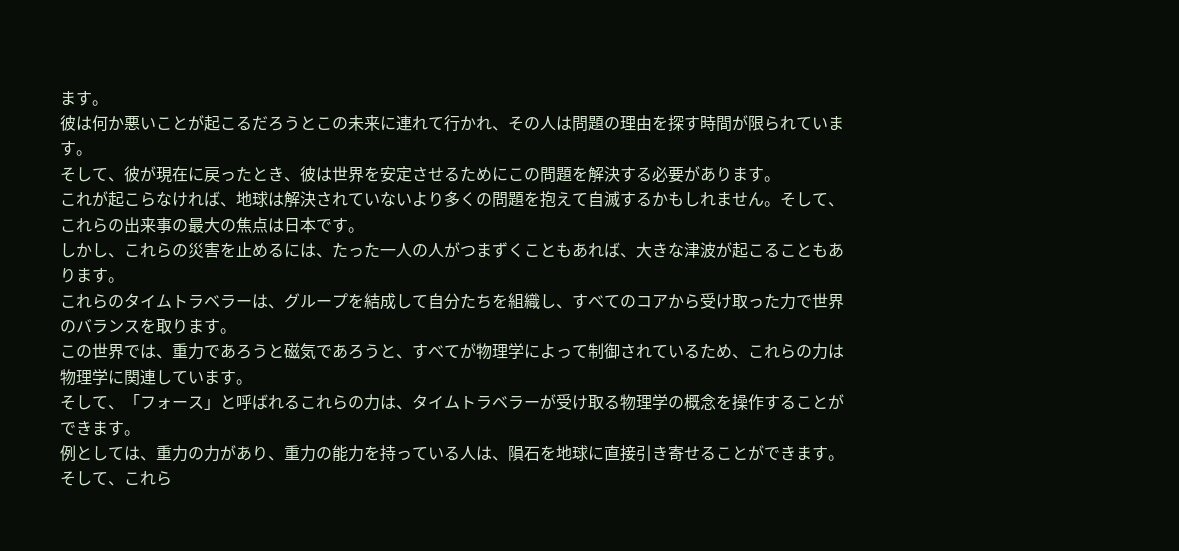ます。
彼は何か悪いことが起こるだろうとこの未来に連れて行かれ、その人は問題の理由を探す時間が限られています。
そして、彼が現在に戻ったとき、彼は世界を安定させるためにこの問題を解決する必要があります。
これが起こらなければ、地球は解決されていないより多くの問題を抱えて自滅するかもしれません。そして、これらの出来事の最大の焦点は日本です。
しかし、これらの災害を止めるには、たった一人の人がつまずくこともあれば、大きな津波が起こることもあります。
これらのタイムトラベラーは、グループを結成して自分たちを組織し、すべてのコアから受け取った力で世界のバランスを取ります。
この世界では、重力であろうと磁気であろうと、すべてが物理学によって制御されているため、これらの力は物理学に関連しています。
そして、「フォース」と呼ばれるこれらの力は、タイムトラベラーが受け取る物理学の概念を操作することができます。
例としては、重力の力があり、重力の能力を持っている人は、隕石を地球に直接引き寄せることができます。
そして、これら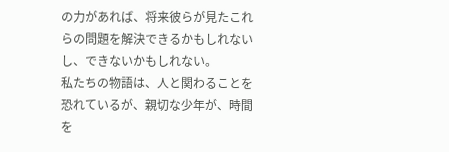の力があれば、将来彼らが見たこれらの問題を解決できるかもしれないし、できないかもしれない。
私たちの物語は、人と関わることを恐れているが、親切な少年が、時間を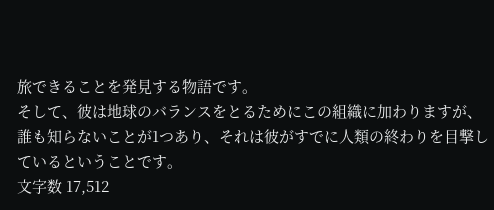旅できることを発見する物語です。
そして、彼は地球のバランスをとるためにこの組織に加わりますが、誰も知らないことが1つあり、それは彼がすでに人類の終わりを目撃しているということです。
文字数 17,512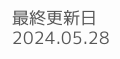最終更新日 2024.05.28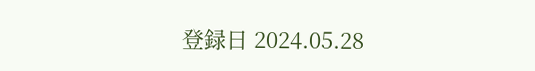登録日 2024.05.28